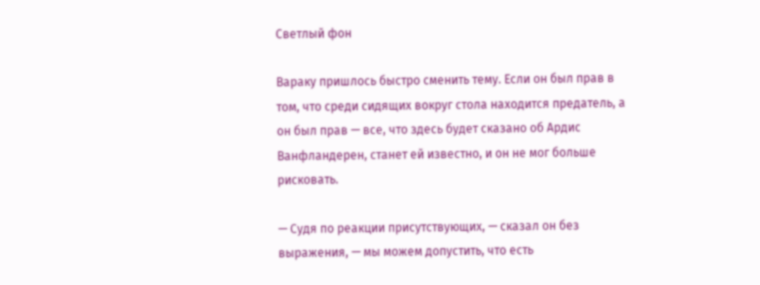Светлый фон

Вараку пришлось быстро сменить тему. Если он был прав в том, что среди сидящих вокруг стола находится предатель, а он был прав — все, что здесь будет сказано об Ардис Ванфландерен, станет ей известно, и он не мог больше рисковать.

— Судя по реакции присутствующих, — сказал он без выражения, — мы можем допустить, что есть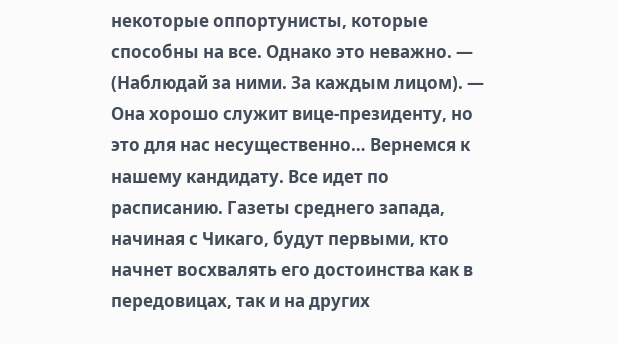некоторые оппортунисты, которые способны на все. Однако это неважно. — (Наблюдай за ними. За каждым лицом). — Она хорошо служит вице-президенту, но это для нас несущественно… Вернемся к нашему кандидату. Все идет по расписанию. Газеты среднего запада, начиная с Чикаго, будут первыми, кто начнет восхвалять его достоинства как в передовицах, так и на других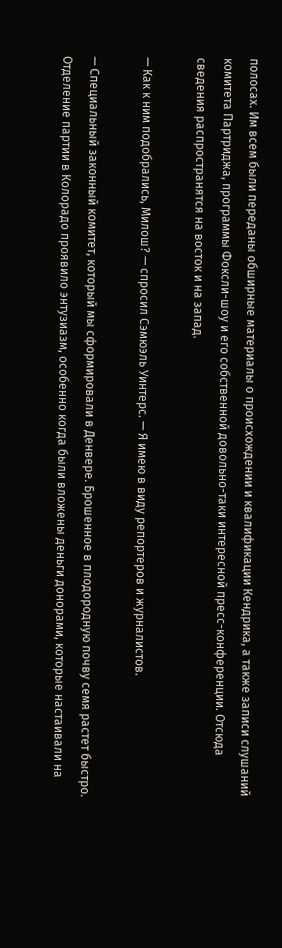полосах. Им всем были переданы обширные материалы о происхождении и квалификации Кендрика, а также записи слушаний комитета Партриджа, программы Фоксли-шоу и его собственной довольно-таки интересной пресс-конференции. Отсюда сведения распространятся на восток и на запад.

— Как к ним подобрались, Милош? — спросил Сэмюэль Уинтерс. — Я имею в виду репортеров и журналистов.

— Специальный законный комитет, который мы сформировали в Денвере. Брошенное в плодородную почву семя растет быстро. Отделение партии в Колорадо проявило энтузиазм, особенно когда были вложены деньги донорами, которые настаивали на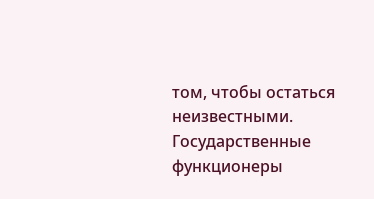том, чтобы остаться неизвестными. Государственные функционеры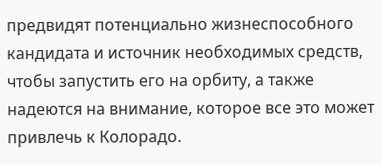предвидят потенциально жизнеспособного кандидата и источник необходимых средств, чтобы запустить его на орбиту, а также надеются на внимание, которое все это может привлечь к Колорадо.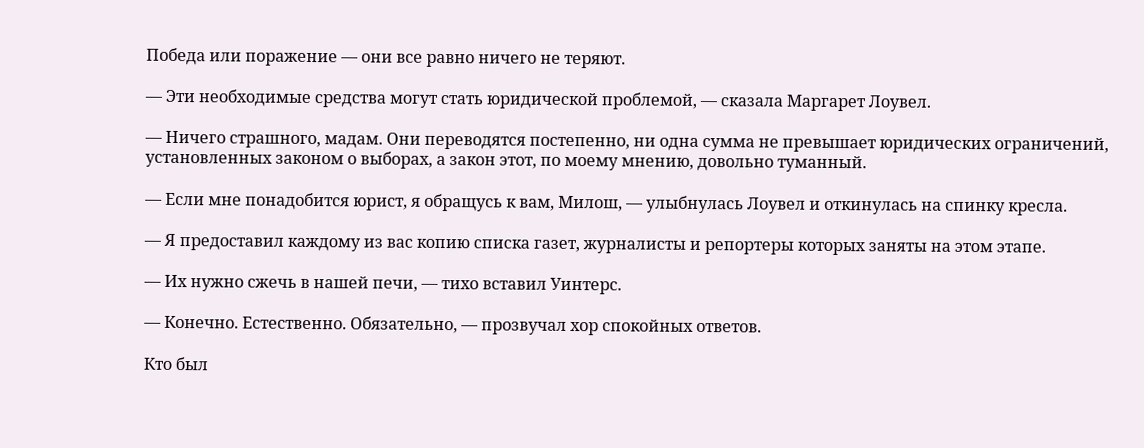Победа или поражение — они все равно ничего не теряют.

— Эти необходимые средства могут стать юридической проблемой, — сказала Маргарет Лоувел.

— Ничего страшного, мадам. Они переводятся постепенно, ни одна сумма не превышает юридических ограничений, установленных законом о выборах, а закон этот, по моему мнению, довольно туманный.

— Если мне понадобится юрист, я обращусь к вам, Милош, — улыбнулась Лоувел и откинулась на спинку кресла.

— Я предоставил каждому из вас копию списка газет, журналисты и репортеры которых заняты на этом этапе.

— Их нужно сжечь в нашей печи, — тихо вставил Уинтерс.

— Конечно. Естественно. Обязательно, — прозвучал хор спокойных ответов.

Кто был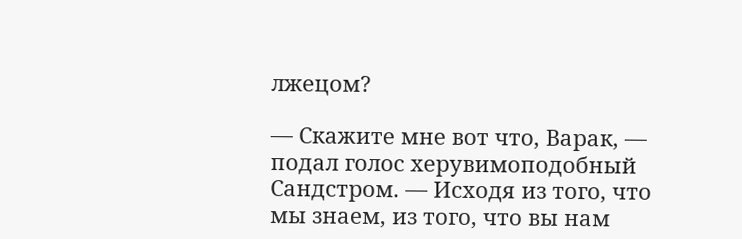лжецом?

— Скажите мне вот что, Варак, — подал голос херувимоподобный Сандстром. — Исходя из того, что мы знаем, из того, что вы нам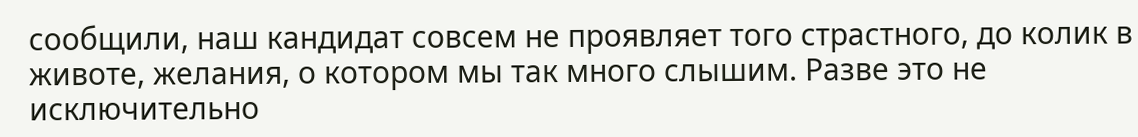сообщили, наш кандидат совсем не проявляет того страстного, до колик в животе, желания, о котором мы так много слышим. Разве это не исключительно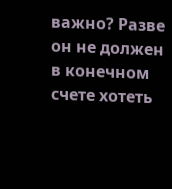важно? Разве он не должен в конечном счете хотеть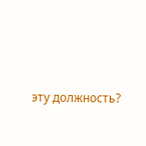эту должность?